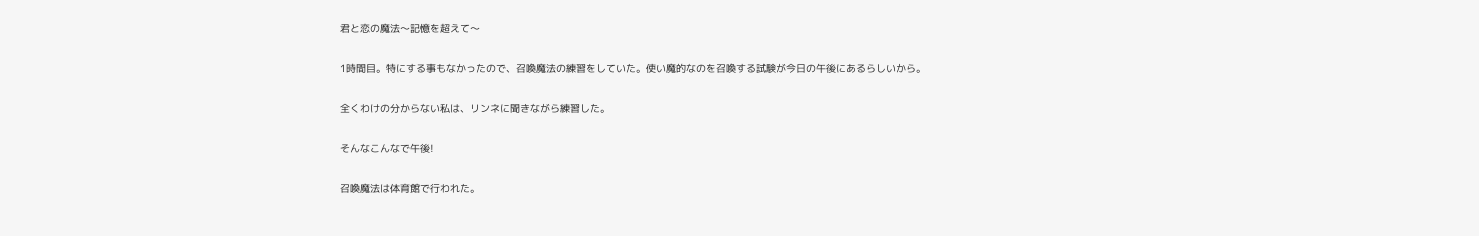君と恋の魔法〜記憶を超えて〜

1時間目。特にする事もなかったので、召喚魔法の練習をしていた。使い魔的なのを召喚する試験が今日の午後にあるらしいから。

全くわけの分からない私は、リンネに聞きながら練習した。

そんなこんなで午後!

召喚魔法は体育館で行われた。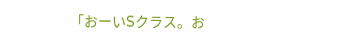「おーいSクラス。お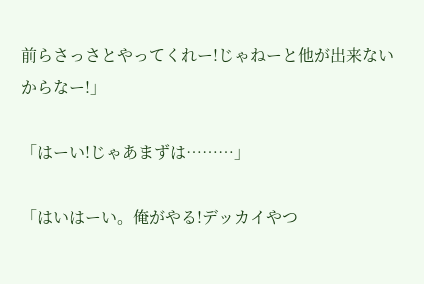前らさっさとやってくれー!じゃねーと他が出来ないからなー!」

「はーい!じゃあまずは………」

「はいはーい。俺がやる!デッカイやつ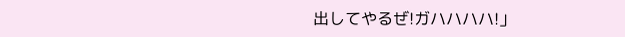出してやるぜ!ガハハハハ!」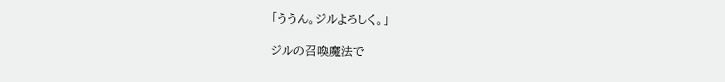「ううん。ジルよろしく。」

ジルの召喚魔法で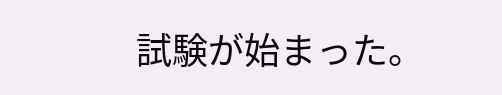試験が始まった。